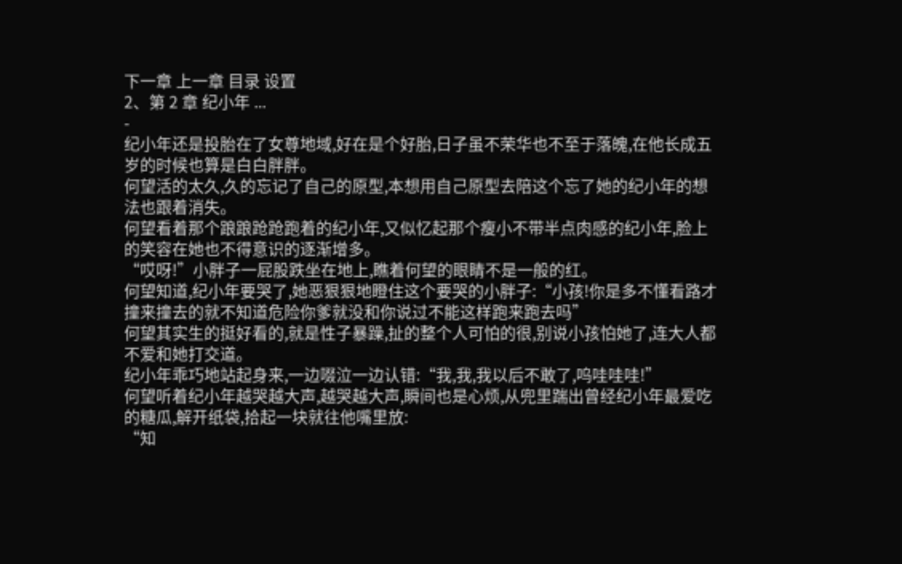下一章 上一章 目录 设置
2、第 2 章 纪小年 ...
-
纪小年还是投胎在了女尊地域,好在是个好胎,日子虽不荣华也不至于落魄,在他长成五岁的时候也算是白白胖胖。
何望活的太久,久的忘记了自己的原型,本想用自己原型去陪这个忘了她的纪小年的想法也跟着消失。
何望看着那个踉踉跄跄跑着的纪小年,又似忆起那个瘦小不带半点肉感的纪小年,脸上的笑容在她也不得意识的逐渐增多。
“哎呀!”小胖子一屁股跌坐在地上,瞧着何望的眼睛不是一般的红。
何望知道,纪小年要哭了,她恶狠狠地瞪住这个要哭的小胖子:“小孩!你是多不懂看路才撞来撞去的就不知道危险你爹就没和你说过不能这样跑来跑去吗”
何望其实生的挺好看的,就是性子暴躁,扯的整个人可怕的很,别说小孩怕她了,连大人都不爱和她打交道。
纪小年乖巧地站起身来,一边啜泣一边认错:“我,我,我以后不敢了,呜哇哇哇!”
何望听着纪小年越哭越大声,越哭越大声,瞬间也是心烦,从兜里踹出曾经纪小年最爱吃的糖瓜,解开纸袋,拾起一块就往他嘴里放:
“知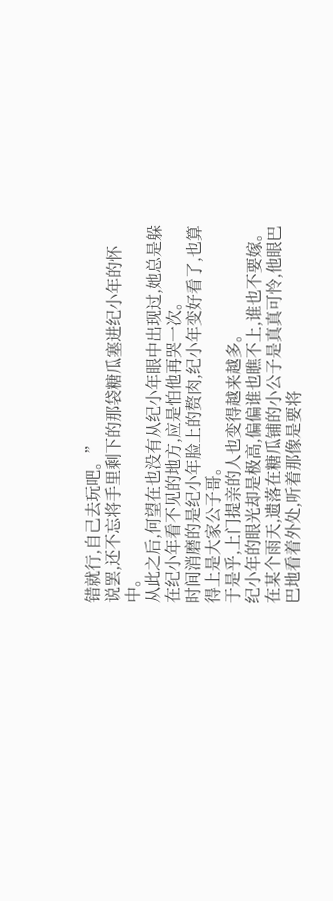错就行,自己去玩吧。”
说罢,还不忘将手里剩下的那袋糖瓜塞进纪小年的怀中。
从此之后,何望在也没有从纪小年眼中出现过,她总是躲在纪小年看不见的地方,应是怕他再哭一次。
时间消磨的是纪小年脸上的赘肉,纪小年变好看了,也算得上是大家公子哥。
于是乎,上门提亲的人也变得越来越多。
纪小年的眼光却是极高,偏偏谁也瞧不上,谁也不要嫁。
在某个雨天,遗落在糖瓜铺的小公子是真真可怜,他眼巴巴地看着外处,听着那像是要将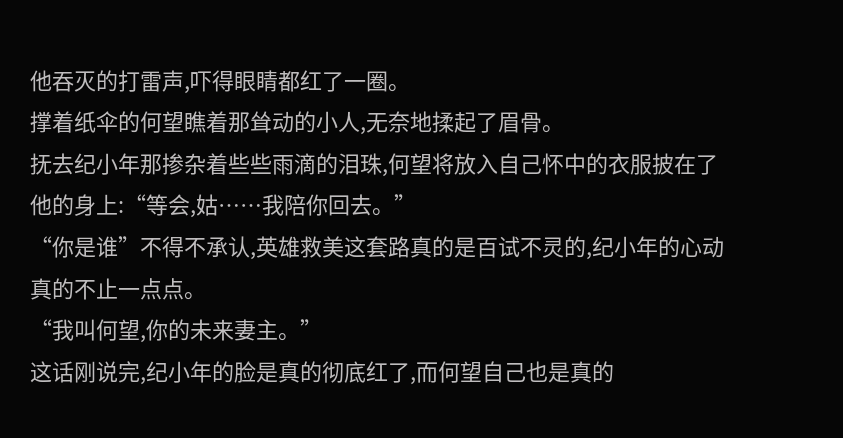他吞灭的打雷声,吓得眼睛都红了一圈。
撑着纸伞的何望瞧着那耸动的小人,无奈地揉起了眉骨。
抚去纪小年那掺杂着些些雨滴的泪珠,何望将放入自己怀中的衣服披在了他的身上:“等会,姑……我陪你回去。”
“你是谁”不得不承认,英雄救美这套路真的是百试不灵的,纪小年的心动真的不止一点点。
“我叫何望,你的未来妻主。”
这话刚说完,纪小年的脸是真的彻底红了,而何望自己也是真的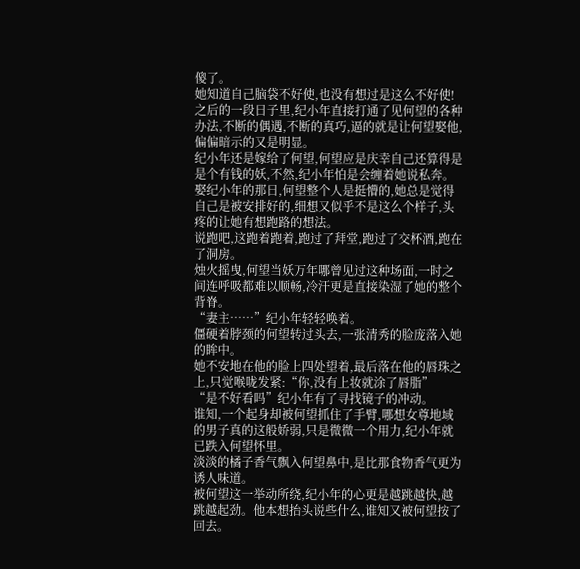傻了。
她知道自己脑袋不好使,也没有想过是这么不好使!
之后的一段日子里,纪小年直接打通了见何望的各种办法,不断的偶遇,不断的真巧,逼的就是让何望娶他,偏偏暗示的又是明显。
纪小年还是嫁给了何望,何望应是庆幸自己还算得是是个有钱的妖,不然,纪小年怕是会缠着她说私奔。
娶纪小年的那日,何望整个人是挺懵的,她总是觉得自己是被安排好的,细想又似乎不是这么个样子,头疼的让她有想跑路的想法。
说跑吧,这跑着跑着,跑过了拜堂,跑过了交杯酒,跑在了洞房。
烛火摇曳,何望当妖万年哪曾见过这种场面,一时之间连呼吸都难以顺畅,冷汗更是直接染湿了她的整个背脊。
“妻主……”纪小年轻轻唤着。
僵硬着脖颈的何望转过头去,一张清秀的脸庞落入她的眸中。
她不安地在他的脸上四处望着,最后落在他的唇珠之上,只觉喉咙发紧:“你,没有上妆就涂了唇脂”
“是不好看吗”纪小年有了寻找镜子的冲动。
谁知,一个起身却被何望抓住了手臂,哪想女尊地域的男子真的这般娇弱,只是微微一个用力,纪小年就已跌入何望怀里。
淡淡的橘子香气飘入何望鼻中,是比那食物香气更为诱人味道。
被何望这一举动所绕,纪小年的心更是越跳越快,越跳越起劲。他本想抬头说些什么,谁知又被何望按了回去。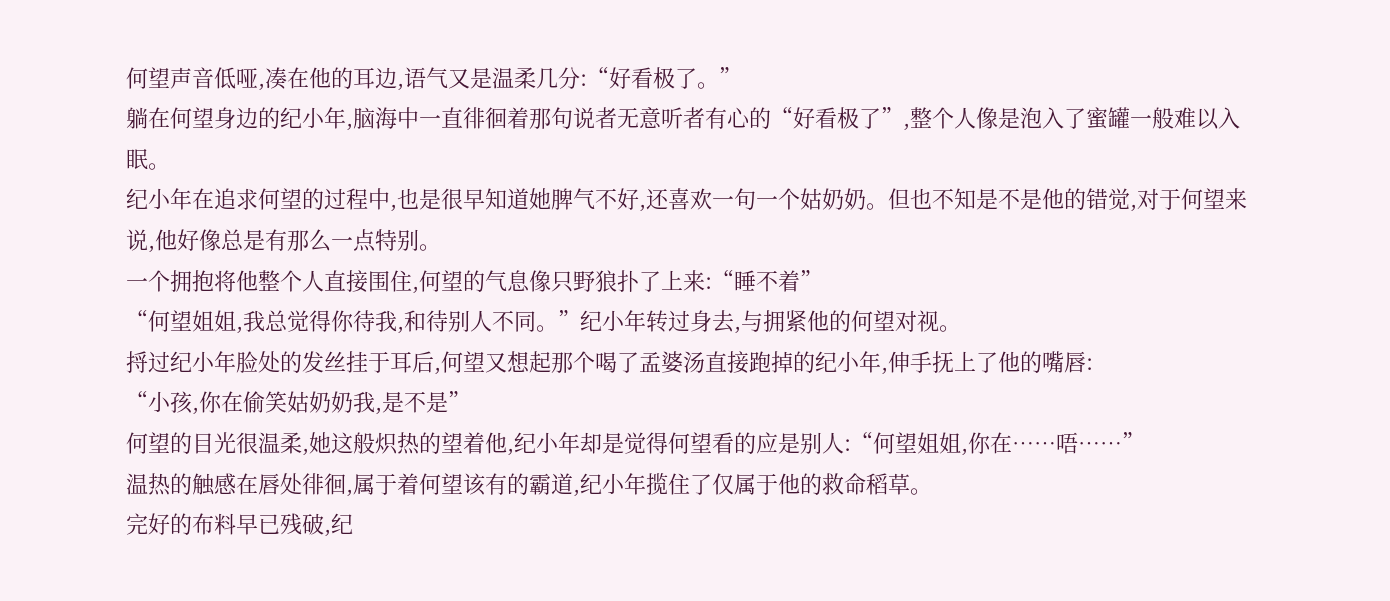何望声音低哑,凑在他的耳边,语气又是温柔几分:“好看极了。”
躺在何望身边的纪小年,脑海中一直徘徊着那句说者无意听者有心的“好看极了”,整个人像是泡入了蜜罐一般难以入眠。
纪小年在追求何望的过程中,也是很早知道她脾气不好,还喜欢一句一个姑奶奶。但也不知是不是他的错觉,对于何望来说,他好像总是有那么一点特别。
一个拥抱将他整个人直接围住,何望的气息像只野狼扑了上来:“睡不着”
“何望姐姐,我总觉得你待我,和待别人不同。”纪小年转过身去,与拥紧他的何望对视。
捋过纪小年脸处的发丝挂于耳后,何望又想起那个喝了孟婆汤直接跑掉的纪小年,伸手抚上了他的嘴唇:
“小孩,你在偷笑姑奶奶我,是不是”
何望的目光很温柔,她这般炽热的望着他,纪小年却是觉得何望看的应是别人:“何望姐姐,你在……唔……”
温热的触感在唇处徘徊,属于着何望该有的霸道,纪小年揽住了仅属于他的救命稻草。
完好的布料早已残破,纪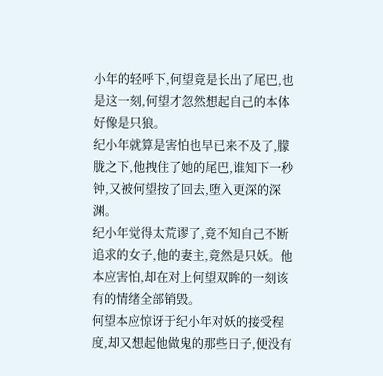小年的轻呼下,何望竟是长出了尾巴,也是这一刻,何望才忽然想起自己的本体好像是只狼。
纪小年就算是害怕也早已来不及了,朦胧之下,他拽住了她的尾巴,谁知下一秒钟,又被何望按了回去,堕入更深的深渊。
纪小年觉得太荒谬了,竟不知自己不断追求的女子,他的妻主,竟然是只妖。他本应害怕,却在对上何望双眸的一刻该有的情绪全部销毁。
何望本应惊讶于纪小年对妖的接受程度,却又想起他做鬼的那些日子,便没有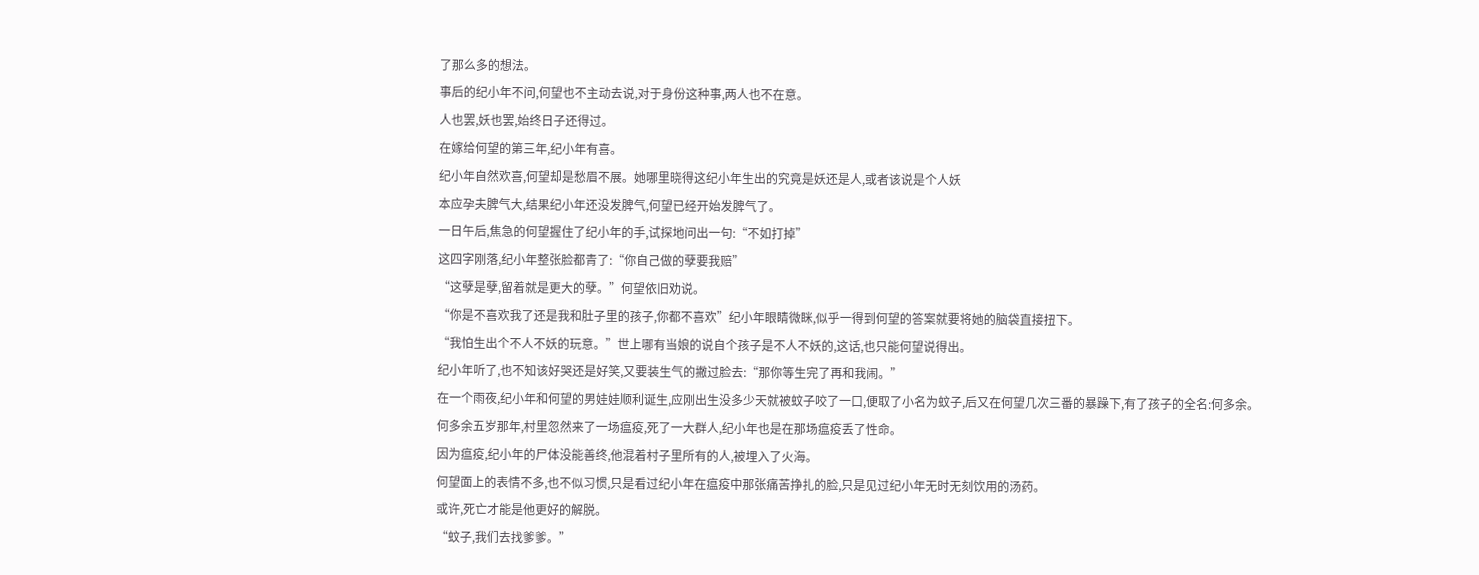了那么多的想法。
事后的纪小年不问,何望也不主动去说,对于身份这种事,两人也不在意。
人也罢,妖也罢,始终日子还得过。
在嫁给何望的第三年,纪小年有喜。
纪小年自然欢喜,何望却是愁眉不展。她哪里晓得这纪小年生出的究竟是妖还是人,或者该说是个人妖
本应孕夫脾气大,结果纪小年还没发脾气,何望已经开始发脾气了。
一日午后,焦急的何望握住了纪小年的手,试探地问出一句:“不如打掉”
这四字刚落,纪小年整张脸都青了:“你自己做的孽要我赔”
“这孽是孽,留着就是更大的孽。”何望依旧劝说。
“你是不喜欢我了还是我和肚子里的孩子,你都不喜欢”纪小年眼睛微眯,似乎一得到何望的答案就要将她的脑袋直接扭下。
“我怕生出个不人不妖的玩意。”世上哪有当娘的说自个孩子是不人不妖的,这话,也只能何望说得出。
纪小年听了,也不知该好哭还是好笑,又要装生气的撇过脸去:“那你等生完了再和我闹。”
在一个雨夜,纪小年和何望的男娃娃顺利诞生,应刚出生没多少天就被蚊子咬了一口,便取了小名为蚊子,后又在何望几次三番的暴躁下,有了孩子的全名:何多余。
何多余五岁那年,村里忽然来了一场瘟疫,死了一大群人,纪小年也是在那场瘟疫丢了性命。
因为瘟疫,纪小年的尸体没能善终,他混着村子里所有的人,被埋入了火海。
何望面上的表情不多,也不似习惯,只是看过纪小年在瘟疫中那张痛苦挣扎的脸,只是见过纪小年无时无刻饮用的汤药。
或许,死亡才能是他更好的解脱。
“蚊子,我们去找爹爹。”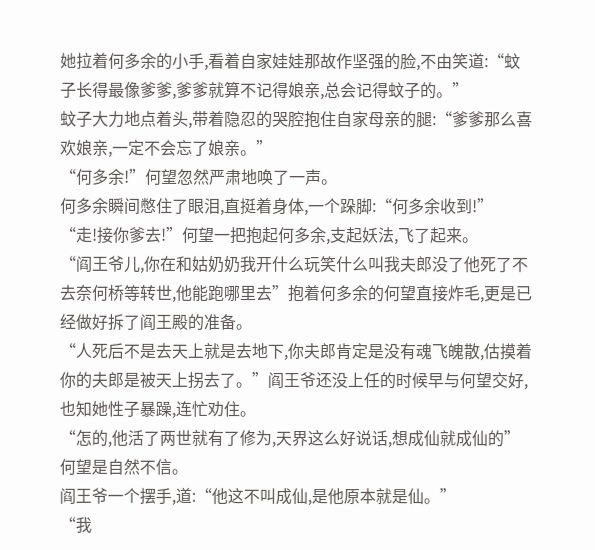她拉着何多余的小手,看着自家娃娃那故作坚强的脸,不由笑道:“蚊子长得最像爹爹,爹爹就算不记得娘亲,总会记得蚊子的。”
蚊子大力地点着头,带着隐忍的哭腔抱住自家母亲的腿:“爹爹那么喜欢娘亲,一定不会忘了娘亲。”
“何多余!”何望忽然严肃地唤了一声。
何多余瞬间憋住了眼泪,直挺着身体,一个跺脚:“何多余收到!”
“走!接你爹去!”何望一把抱起何多余,支起妖法,飞了起来。
“阎王爷儿,你在和姑奶奶我开什么玩笑什么叫我夫郎没了他死了不去奈何桥等转世,他能跑哪里去”抱着何多余的何望直接炸毛,更是已经做好拆了阎王殿的准备。
“人死后不是去天上就是去地下,你夫郎肯定是没有魂飞魄散,估摸着你的夫郎是被天上拐去了。”阎王爷还没上任的时候早与何望交好,也知她性子暴躁,连忙劝住。
“怎的,他活了两世就有了修为,天界这么好说话,想成仙就成仙的”何望是自然不信。
阎王爷一个摆手,道:“他这不叫成仙,是他原本就是仙。”
“我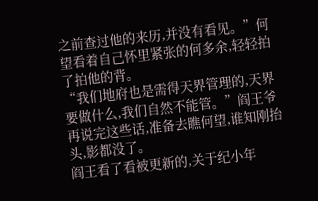之前查过他的来历,并没有看见。”何望看着自己怀里紧张的何多余,轻轻拍了拍他的背。
“我们地府也是需得天界管理的,天界要做什么,我们自然不能管。”阎王爷再说完这些话,准备去瞧何望,谁知刚抬头,影都没了。
阎王看了看被更新的,关于纪小年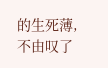的生死薄,不由叹了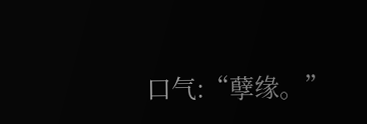口气:“孽缘。”